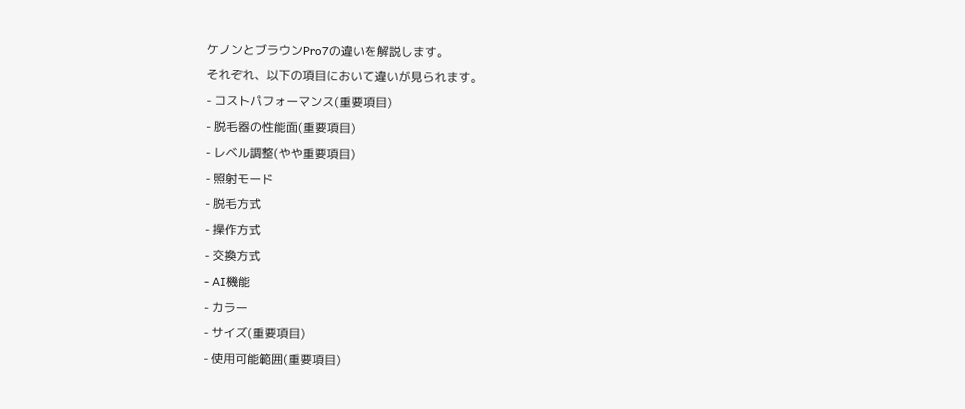ケノンとブラウンPro7の違いを解説します。
それぞれ、以下の項目において違いが見られます。
- コストパフォーマンス(重要項目)
- 脱毛器の性能面(重要項目)
- レベル調整(やや重要項目)
- 照射モード
- 脱毛方式
- 操作方式
- 交換方式
- AI機能
- カラー
- サイズ(重要項目)
- 使用可能範囲(重要項目)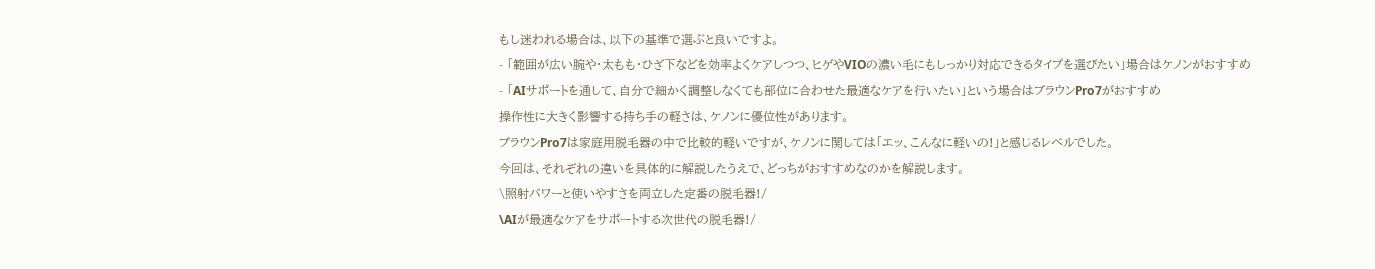もし迷われる場合は、以下の基準で選ぶと良いですよ。
- 「範囲が広い腕や・太もも・ひざ下などを効率よくケアしつつ、ヒゲやVIOの濃い毛にもしっかり対応できるタイプを選びたい」場合はケノンがおすすめ
- 「AIサポートを通して、自分で細かく調整しなくても部位に合わせた最適なケアを行いたい」という場合はブラウンPro7がおすすめ
操作性に大きく影響する持ち手の軽さは、ケノンに優位性があります。
ブラウンPro7は家庭用脱毛器の中で比較的軽いですが、ケノンに関しては「エッ、こんなに軽いの!」と感じるレベルでした。
今回は、それぞれの違いを具体的に解説したうえで、どっちがおすすめなのかを解説します。
\照射パワーと使いやすさを両立した定番の脱毛器!/
\AIが最適なケアをサポートする次世代の脱毛器!/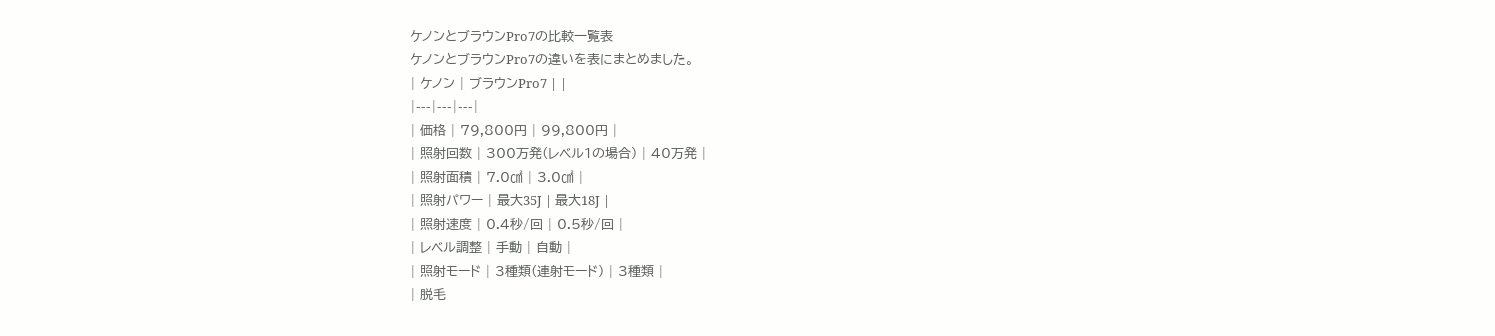ケノンとブラウンPro7の比較一覧表
ケノンとブラウンPro7の違いを表にまとめました。
| ケノン | ブラウンPro7 | |
|---|---|---|
| 価格 | 79,800円 | 99,800円 |
| 照射回数 | 300万発(レベル1の場合) | 40万発 |
| 照射面積 | 7.0㎠ | 3.0㎠ |
| 照射パワー | 最大35J | 最大18J |
| 照射速度 | 0.4秒/回 | 0.5秒/回 |
| レベル調整 | 手動 | 自動 |
| 照射モード | 3種類(連射モード) | 3種類 |
| 脱毛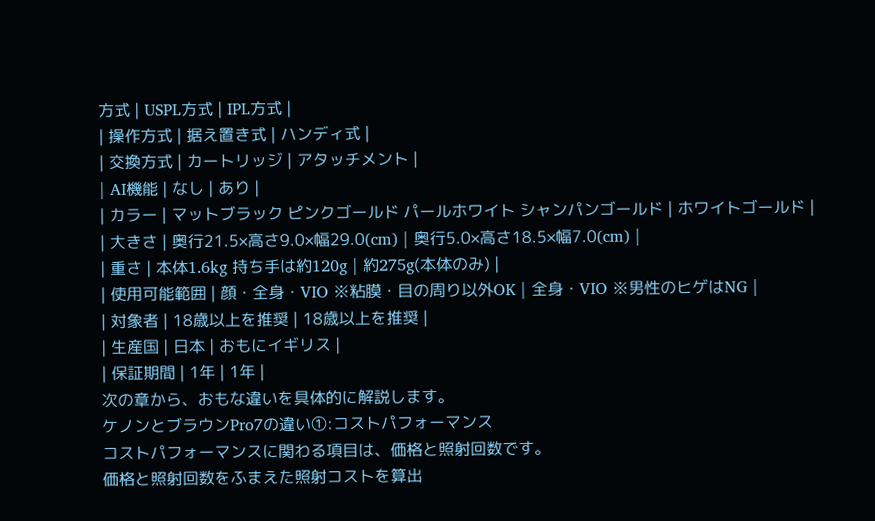方式 | USPL方式 | IPL方式 |
| 操作方式 | 据え置き式 | ハンディ式 |
| 交換方式 | カートリッジ | アタッチメント |
| AI機能 | なし | あり |
| カラー | マットブラック ピンクゴールド パールホワイト シャンパンゴールド | ホワイトゴールド |
| 大きさ | 奥行21.5×高さ9.0×幅29.0(cm) | 奥行5.0×高さ18.5×幅7.0(cm) |
| 重さ | 本体1.6kg 持ち手は約120g | 約275g(本体のみ) |
| 使用可能範囲 | 顔・全身・VIO ※粘膜・目の周り以外OK | 全身・VIO ※男性のヒゲはNG |
| 対象者 | 18歳以上を推奨 | 18歳以上を推奨 |
| 生産国 | 日本 | おもにイギリス |
| 保証期間 | 1年 | 1年 |
次の章から、おもな違いを具体的に解説します。
ケノンとブラウンPro7の違い①:コストパフォーマンス
コストパフォーマンスに関わる項目は、価格と照射回数です。
価格と照射回数をふまえた照射コストを算出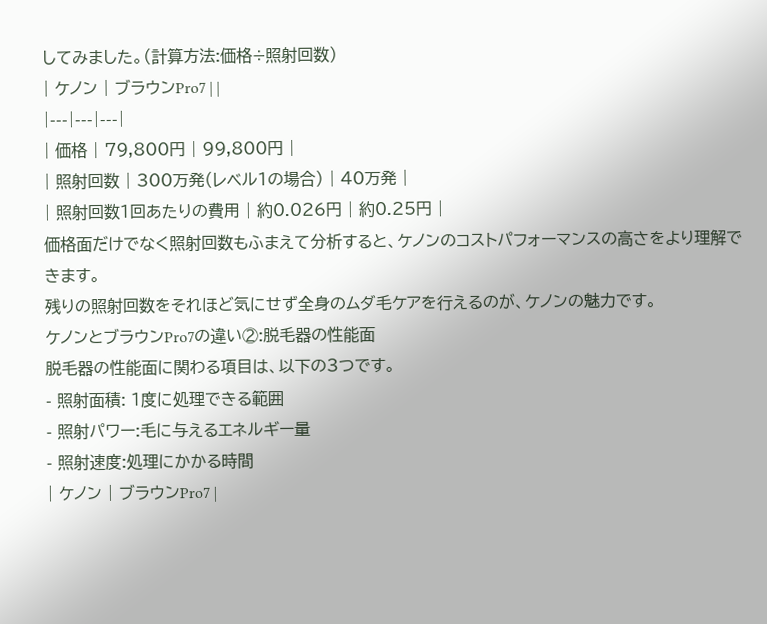してみました。(計算方法:価格÷照射回数)
| ケノン | ブラウンPro7 | |
|---|---|---|
| 価格 | 79,800円 | 99,800円 |
| 照射回数 | 300万発(レベル1の場合) | 40万発 |
| 照射回数1回あたりの費用 | 約0.026円 | 約0.25円 |
価格面だけでなく照射回数もふまえて分析すると、ケノンのコストパフォーマンスの高さをより理解できます。
残りの照射回数をそれほど気にせず全身のムダ毛ケアを行えるのが、ケノンの魅力です。
ケノンとブラウンPro7の違い②:脱毛器の性能面
脱毛器の性能面に関わる項目は、以下の3つです。
- 照射面積: 1度に処理できる範囲
- 照射パワー:毛に与えるエネルギー量
- 照射速度:処理にかかる時間
| ケノン | ブラウンPro7 |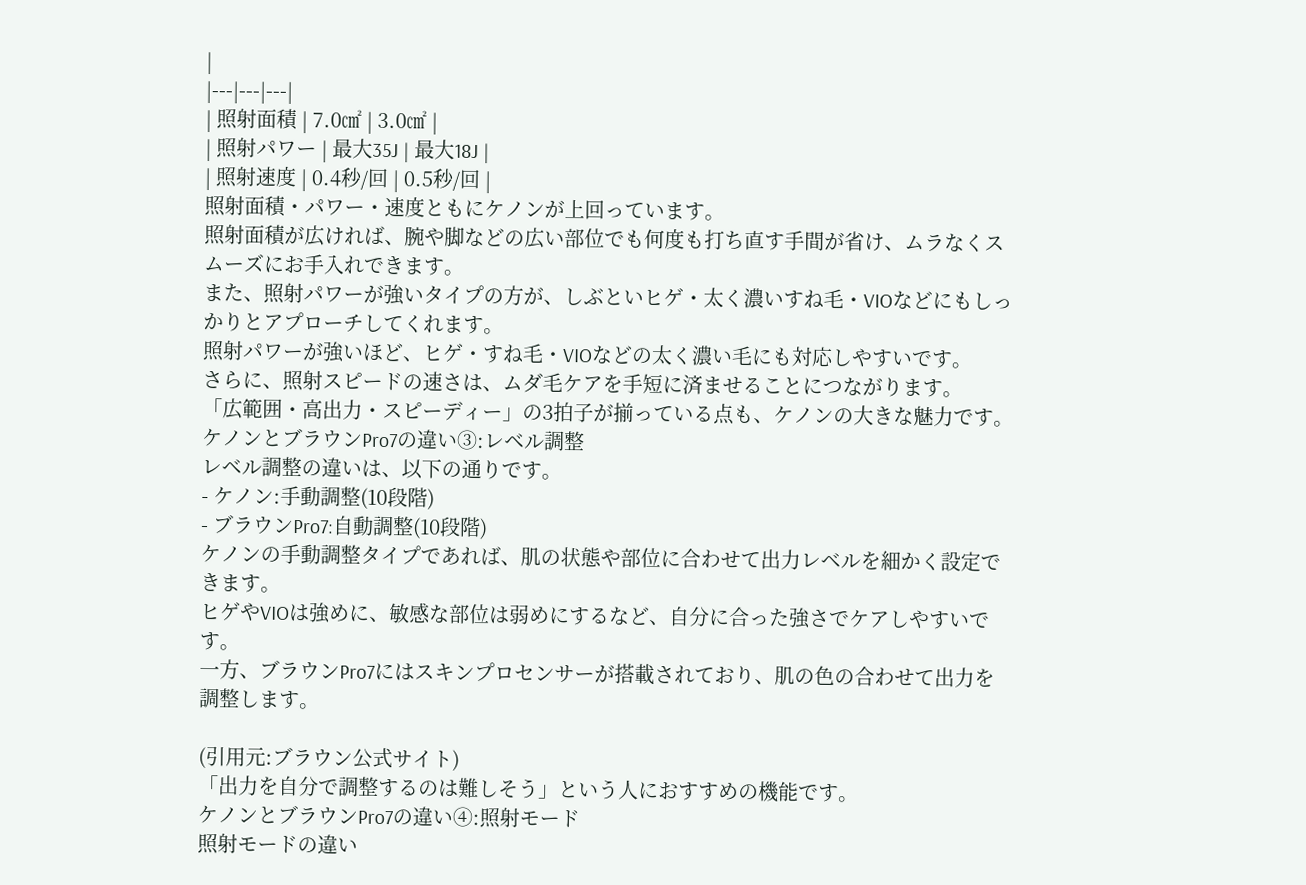|
|---|---|---|
| 照射面積 | 7.0㎠ | 3.0㎠ |
| 照射パワー | 最大35J | 最大18J |
| 照射速度 | 0.4秒/回 | 0.5秒/回 |
照射面積・パワー・速度ともにケノンが上回っています。
照射面積が広ければ、腕や脚などの広い部位でも何度も打ち直す手間が省け、ムラなくスムーズにお手入れできます。
また、照射パワーが強いタイプの方が、しぶといヒゲ・太く濃いすね毛・VIOなどにもしっかりとアプローチしてくれます。
照射パワーが強いほど、ヒゲ・すね毛・VIOなどの太く濃い毛にも対応しやすいです。
さらに、照射スピードの速さは、ムダ毛ケアを手短に済ませることにつながります。
「広範囲・高出力・スピーディー」の3拍子が揃っている点も、ケノンの大きな魅力です。
ケノンとブラウンPro7の違い③:レベル調整
レベル調整の違いは、以下の通りです。
- ケノン:手動調整(10段階)
- ブラウンPro7:自動調整(10段階)
ケノンの手動調整タイプであれば、肌の状態や部位に合わせて出力レベルを細かく設定できます。
ヒゲやVIOは強めに、敏感な部位は弱めにするなど、自分に合った強さでケアしやすいです。
一方、ブラウンPro7にはスキンプロセンサーが搭載されており、肌の色の合わせて出力を調整します。

(引用元:ブラウン公式サイト)
「出力を自分で調整するのは難しそう」という人におすすめの機能です。
ケノンとブラウンPro7の違い④:照射モード
照射モードの違い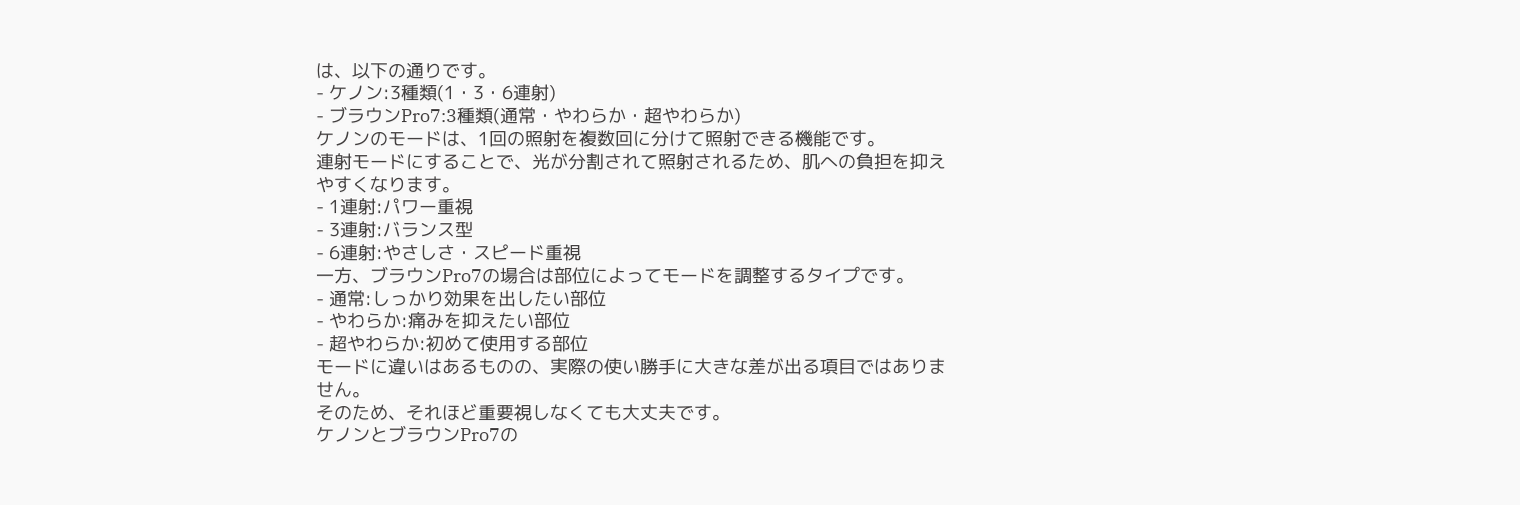は、以下の通りです。
- ケノン:3種類(1・3・6連射)
- ブラウンPro7:3種類(通常・やわらか・超やわらか)
ケノンのモードは、1回の照射を複数回に分けて照射できる機能です。
連射モードにすることで、光が分割されて照射されるため、肌への負担を抑えやすくなります。
- 1連射:パワー重視
- 3連射:バランス型
- 6連射:やさしさ・スピード重視
一方、ブラウンPro7の場合は部位によってモードを調整するタイプです。
- 通常:しっかり効果を出したい部位
- やわらか:痛みを抑えたい部位
- 超やわらか:初めて使用する部位
モードに違いはあるものの、実際の使い勝手に大きな差が出る項目ではありません。
そのため、それほど重要視しなくても大丈夫です。
ケノンとブラウンPro7の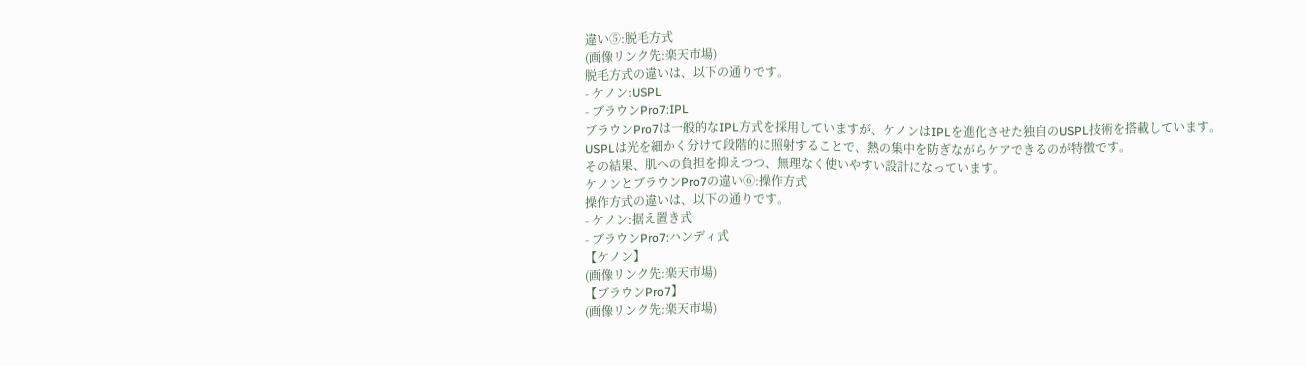違い⑤:脱毛方式
(画像リンク先:楽天市場)
脱毛方式の違いは、以下の通りです。
- ケノン:USPL
- ブラウンPro7:IPL
ブラウンPro7は一般的なIPL方式を採用していますが、ケノンはIPLを進化させた独自のUSPL技術を搭載しています。
USPLは光を細かく分けて段階的に照射することで、熱の集中を防ぎながらケアできるのが特徴です。
その結果、肌への負担を抑えつつ、無理なく使いやすい設計になっています。
ケノンとブラウンPro7の違い⑥:操作方式
操作方式の違いは、以下の通りです。
- ケノン:据え置き式
- ブラウンPro7:ハンディ式
【ケノン】
(画像リンク先:楽天市場)
【ブラウンPro7】
(画像リンク先:楽天市場)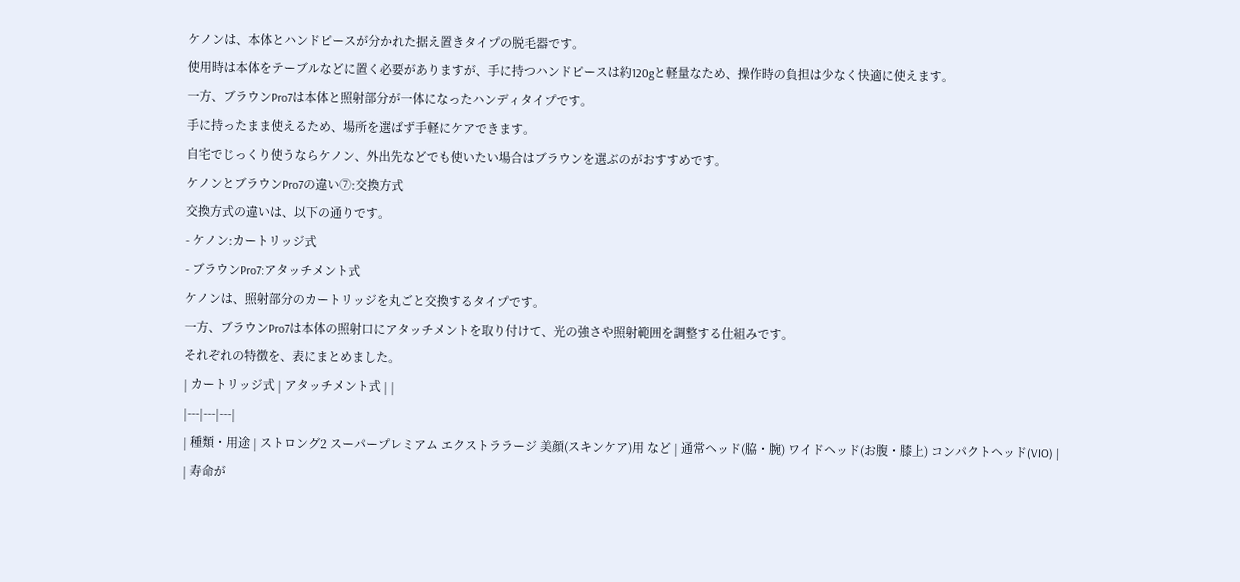ケノンは、本体とハンドピースが分かれた据え置きタイプの脱毛器です。
使用時は本体をテーブルなどに置く必要がありますが、手に持つハンドピースは約120gと軽量なため、操作時の負担は少なく快適に使えます。
一方、ブラウンPro7は本体と照射部分が一体になったハンディタイプです。
手に持ったまま使えるため、場所を選ばず手軽にケアできます。
自宅でじっくり使うならケノン、外出先などでも使いたい場合はブラウンを選ぶのがおすすめです。
ケノンとブラウンPro7の違い⑦:交換方式
交換方式の違いは、以下の通りです。
- ケノン:カートリッジ式
- ブラウンPro7:アタッチメント式
ケノンは、照射部分のカートリッジを丸ごと交換するタイプです。
一方、ブラウンPro7は本体の照射口にアタッチメントを取り付けて、光の強さや照射範囲を調整する仕組みです。
それぞれの特徴を、表にまとめました。
| カートリッジ式 | アタッチメント式 | |
|---|---|---|
| 種類・用途 | ストロング2 スーパープレミアム エクストララージ 美顔(スキンケア)用 など | 通常ヘッド(脇・腕) ワイドヘッド(お腹・膝上) コンパクトヘッド(VIO) |
| 寿命が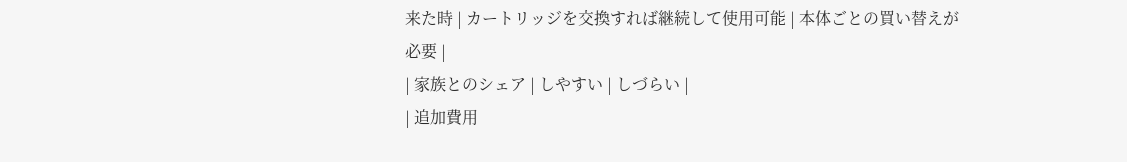来た時 | カートリッジを交換すれば継続して使用可能 | 本体ごとの買い替えが必要 |
| 家族とのシェア | しやすい | しづらい |
| 追加費用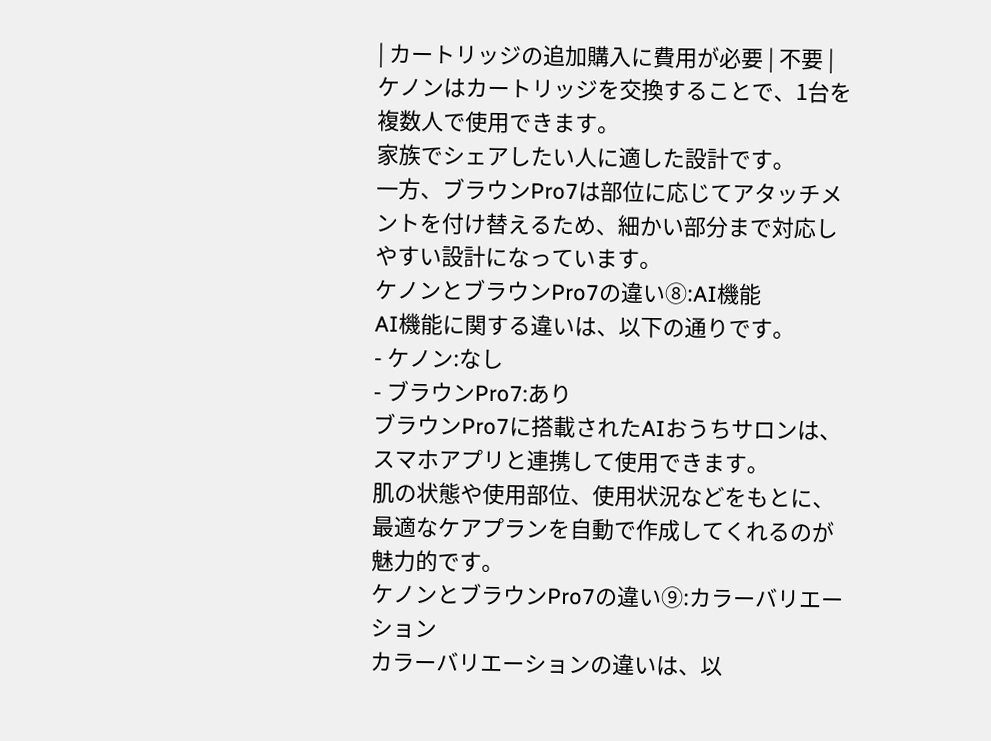| カートリッジの追加購入に費用が必要 | 不要 |
ケノンはカートリッジを交換することで、1台を複数人で使用できます。
家族でシェアしたい人に適した設計です。
一方、ブラウンPro7は部位に応じてアタッチメントを付け替えるため、細かい部分まで対応しやすい設計になっています。
ケノンとブラウンPro7の違い⑧:AI機能
AI機能に関する違いは、以下の通りです。
- ケノン:なし
- ブラウンPro7:あり
ブラウンPro7に搭載されたAIおうちサロンは、スマホアプリと連携して使用できます。
肌の状態や使用部位、使用状況などをもとに、最適なケアプランを自動で作成してくれるのが魅力的です。
ケノンとブラウンPro7の違い⑨:カラーバリエーション
カラーバリエーションの違いは、以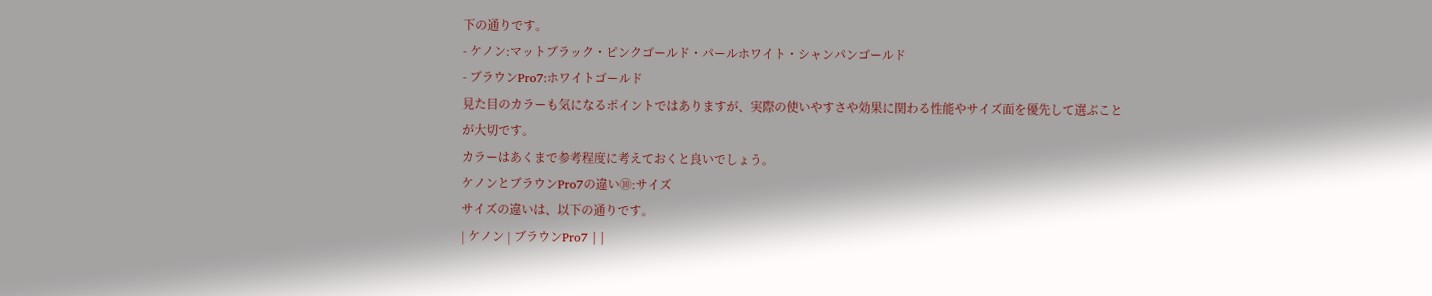下の通りです。
- ケノン:マットブラック・ピンクゴールド・パールホワイト・シャンパンゴールド
- ブラウンPro7:ホワイトゴールド
見た目のカラーも気になるポイントではありますが、実際の使いやすさや効果に関わる性能やサイズ面を優先して選ぶことが大切です。
カラーはあくまで参考程度に考えておくと良いでしょう。
ケノンとブラウンPro7の違い⑩:サイズ
サイズの違いは、以下の通りです。
| ケノン | ブラウンPro7 | |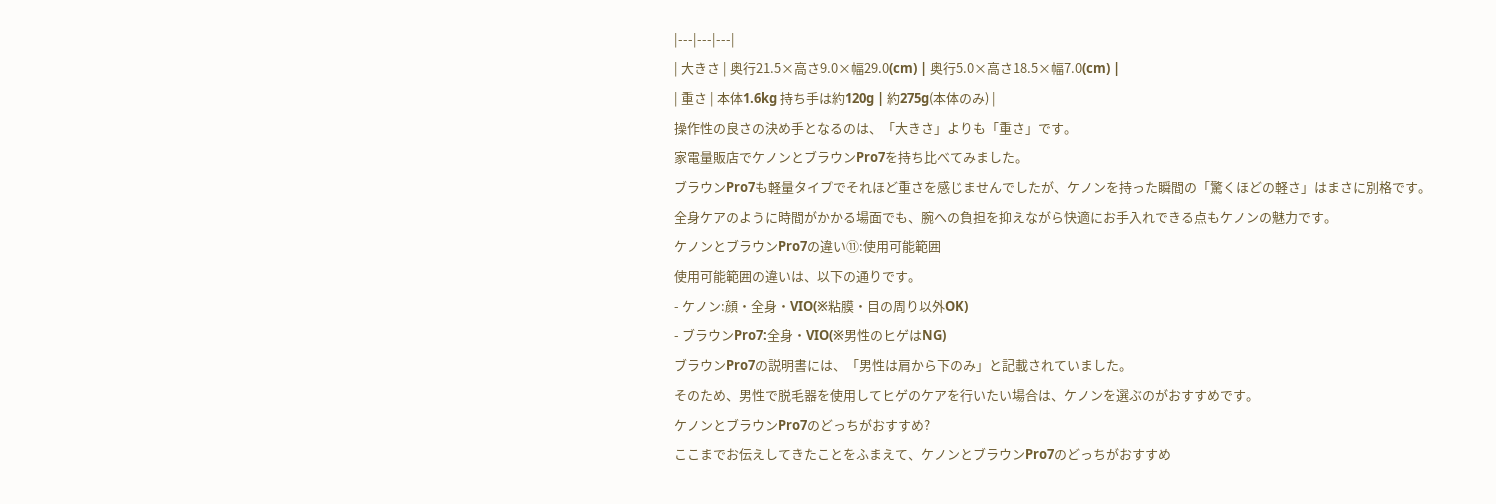|---|---|---|
| 大きさ | 奥行21.5×高さ9.0×幅29.0(cm) | 奥行5.0×高さ18.5×幅7.0(cm) |
| 重さ | 本体1.6kg 持ち手は約120g | 約275g(本体のみ) |
操作性の良さの決め手となるのは、「大きさ」よりも「重さ」です。
家電量販店でケノンとブラウンPro7を持ち比べてみました。
ブラウンPro7も軽量タイプでそれほど重さを感じませんでしたが、ケノンを持った瞬間の「驚くほどの軽さ」はまさに別格です。
全身ケアのように時間がかかる場面でも、腕への負担を抑えながら快適にお手入れできる点もケノンの魅力です。
ケノンとブラウンPro7の違い⑪:使用可能範囲
使用可能範囲の違いは、以下の通りです。
- ケノン:顔・全身・VIO(※粘膜・目の周り以外OK)
- ブラウンPro7:全身・VIO(※男性のヒゲはNG)
ブラウンPro7の説明書には、「男性は肩から下のみ」と記載されていました。
そのため、男性で脱毛器を使用してヒゲのケアを行いたい場合は、ケノンを選ぶのがおすすめです。
ケノンとブラウンPro7のどっちがおすすめ?
ここまでお伝えしてきたことをふまえて、ケノンとブラウンPro7のどっちがおすすめ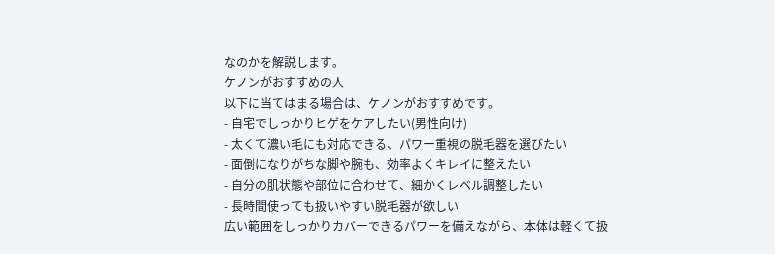なのかを解説します。
ケノンがおすすめの人
以下に当てはまる場合は、ケノンがおすすめです。
- 自宅でしっかりヒゲをケアしたい(男性向け)
- 太くて濃い毛にも対応できる、パワー重視の脱毛器を選びたい
- 面倒になりがちな脚や腕も、効率よくキレイに整えたい
- 自分の肌状態や部位に合わせて、細かくレベル調整したい
- 長時間使っても扱いやすい脱毛器が欲しい
広い範囲をしっかりカバーできるパワーを備えながら、本体は軽くて扱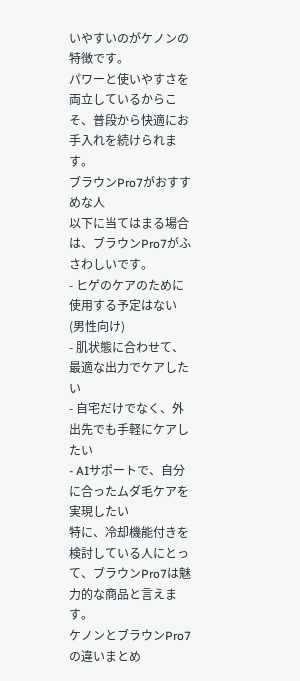いやすいのがケノンの特徴です。
パワーと使いやすさを両立しているからこそ、普段から快適にお手入れを続けられます。
ブラウンPro7がおすすめな人
以下に当てはまる場合は、ブラウンPro7がふさわしいです。
- ヒゲのケアのために使用する予定はない(男性向け)
- 肌状態に合わせて、最適な出力でケアしたい
- 自宅だけでなく、外出先でも手軽にケアしたい
- AIサポートで、自分に合ったムダ毛ケアを実現したい
特に、冷却機能付きを検討している人にとって、ブラウンPro7は魅力的な商品と言えます。
ケノンとブラウンPro7の違いまとめ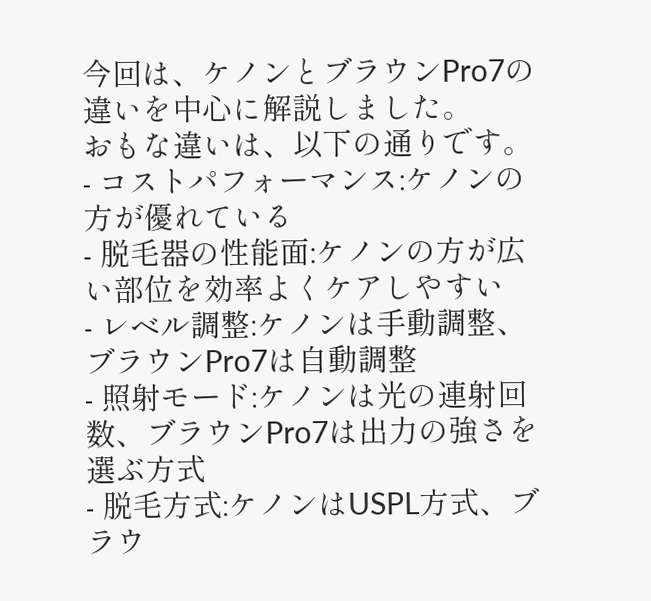今回は、ケノンとブラウンPro7の違いを中心に解説しました。
おもな違いは、以下の通りです。
- コストパフォーマンス:ケノンの方が優れている
- 脱毛器の性能面:ケノンの方が広い部位を効率よくケアしやすい
- レベル調整:ケノンは手動調整、ブラウンPro7は自動調整
- 照射モード:ケノンは光の連射回数、ブラウンPro7は出力の強さを選ぶ方式
- 脱毛方式:ケノンはUSPL方式、ブラウ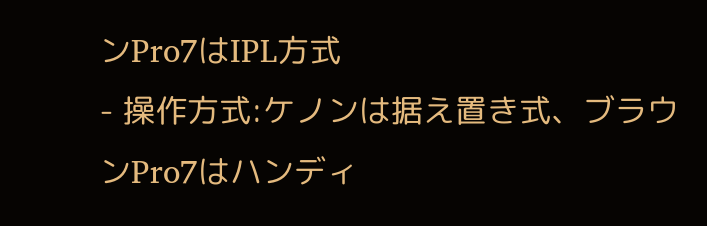ンPro7はIPL方式
- 操作方式:ケノンは据え置き式、ブラウンPro7はハンディ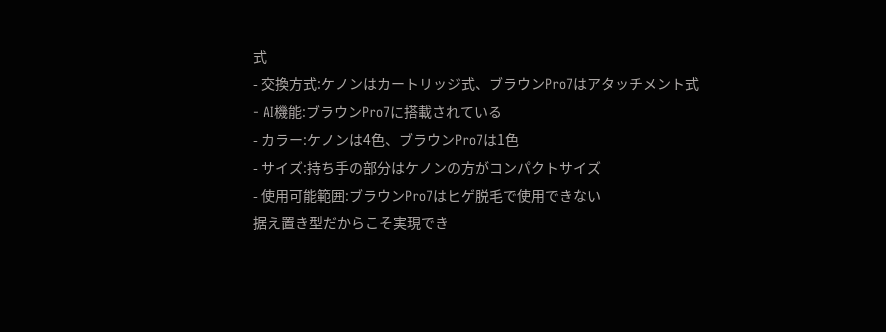式
- 交換方式:ケノンはカートリッジ式、ブラウンPro7はアタッチメント式
- AI機能:ブラウンPro7に搭載されている
- カラー:ケノンは4色、ブラウンPro7は1色
- サイズ:持ち手の部分はケノンの方がコンパクトサイズ
- 使用可能範囲:ブラウンPro7はヒゲ脱毛で使用できない
据え置き型だからこそ実現でき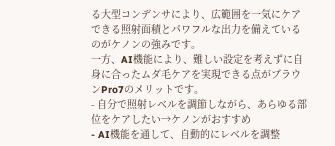る大型コンデンサにより、広範囲を一気にケアできる照射面積とパワフルな出力を備えているのがケノンの強みです。
一方、AI機能により、難しい設定を考えずに自身に合ったムダ毛ケアを実現できる点がブラウンPro7のメリットです。
- 自分で照射レベルを調節しながら、あらゆる部位をケアしたい→ケノンがおすすめ
- AI機能を通して、自動的にレベルを調整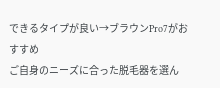できるタイプが良い→ブラウンPro7がおすすめ
ご自身のニーズに合った脱毛器を選ん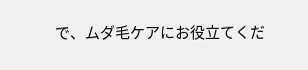で、ムダ毛ケアにお役立てくだ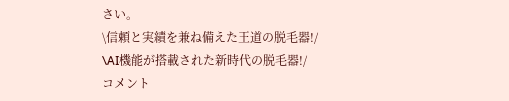さい。
\信頼と実績を兼ね備えた王道の脱毛器!/
\AI機能が搭載された新時代の脱毛器!/
コメント